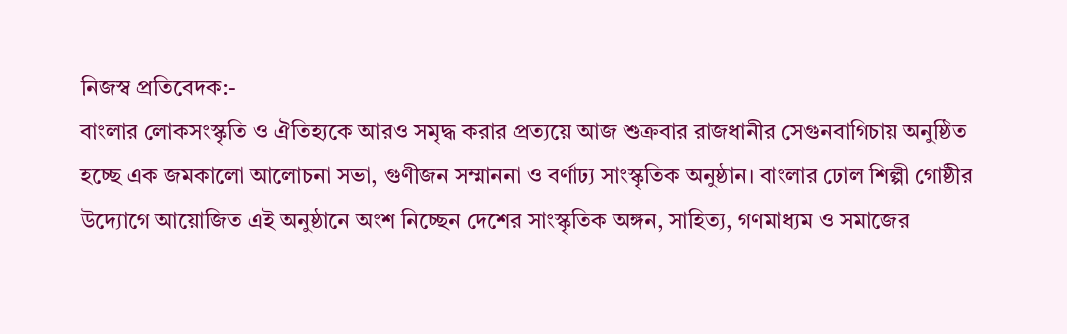নিজস্ব প্রতিবেদক:-
বাংলার লোকসংস্কৃতি ও ঐতিহ্যকে আরও সমৃদ্ধ করার প্রত্যয়ে আজ শুক্রবার রাজধানীর সেগুনবাগিচায় অনুষ্ঠিত হচ্ছে এক জমকালো আলোচনা সভা, গুণীজন সম্মাননা ও বর্ণাঢ্য সাংস্কৃতিক অনুষ্ঠান। বাংলার ঢোল শিল্পী গোষ্ঠীর উদ্যোগে আয়োজিত এই অনুষ্ঠানে অংশ নিচ্ছেন দেশের সাংস্কৃতিক অঙ্গন, সাহিত্য, গণমাধ্যম ও সমাজের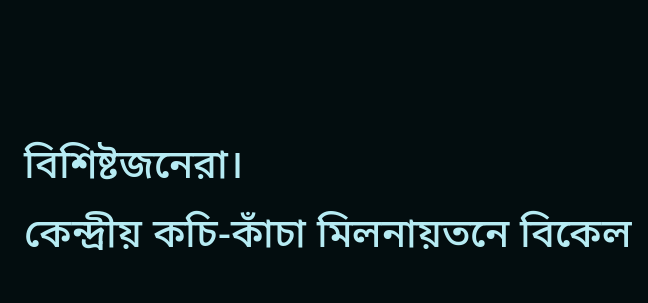বিশিষ্টজনেরা।
কেন্দ্রীয় কচি-কাঁচা মিলনায়তনে বিকেল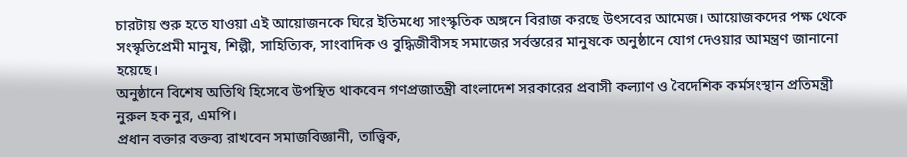চারটায় শুরু হতে যাওয়া এই আয়োজনকে ঘিরে ইতিমধ্যে সাংস্কৃতিক অঙ্গনে বিরাজ করছে উৎসবের আমেজ। আয়োজকদের পক্ষ থেকে সংস্কৃতিপ্রেমী মানুষ, শিল্পী, সাহিত্যিক, সাংবাদিক ও বুদ্ধিজীবীসহ সমাজের সর্বস্তরের মানুষকে অনুষ্ঠানে যোগ দেওয়ার আমন্ত্রণ জানানো হয়েছে।
অনুষ্ঠানে বিশেষ অতিথি হিসেবে উপস্থিত থাকবেন গণপ্রজাতন্ত্রী বাংলাদেশ সরকারের প্রবাসী কল্যাণ ও বৈদেশিক কর্মসংস্থান প্রতিমন্ত্রী নুরুল হক নুর, এমপি।
প্রধান বক্তার বক্তব্য রাখবেন সমাজবিজ্ঞানী, তাত্ত্বিক,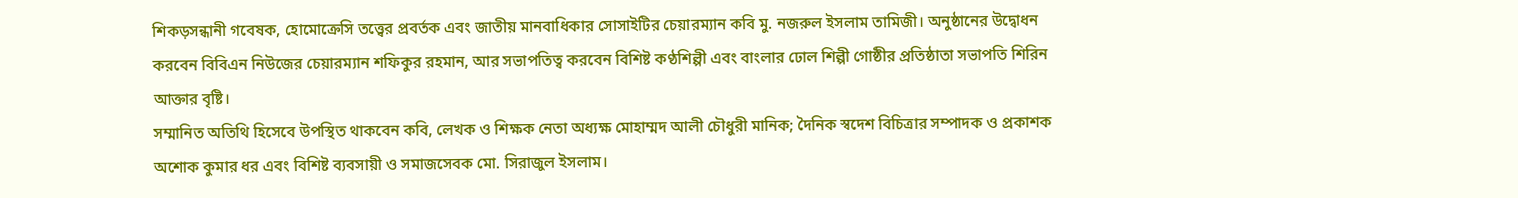শিকড়সন্ধানী গবেষক, হোমোক্রেসি তত্ত্বের প্রবর্তক এবং জাতীয় মানবাধিকার সোসাইটির চেয়ারম্যান কবি মু. নজরুল ইসলাম তামিজী। অনুষ্ঠানের উদ্বোধন করবেন বিবিএন নিউজের চেয়ারম্যান শফিকুর রহমান, আর সভাপতিত্ব করবেন বিশিষ্ট কণ্ঠশিল্পী এবং বাংলার ঢোল শিল্পী গোষ্ঠীর প্রতিষ্ঠাতা সভাপতি শিরিন আক্তার বৃষ্টি।
সম্মানিত অতিথি হিসেবে উপস্থিত থাকবেন কবি, লেখক ও শিক্ষক নেতা অধ্যক্ষ মোহাম্মদ আলী চৌধুরী মানিক; দৈনিক স্বদেশ বিচিত্রার সম্পাদক ও প্রকাশক অশোক কুমার ধর এবং বিশিষ্ট ব্যবসায়ী ও সমাজসেবক মো. সিরাজুল ইসলাম।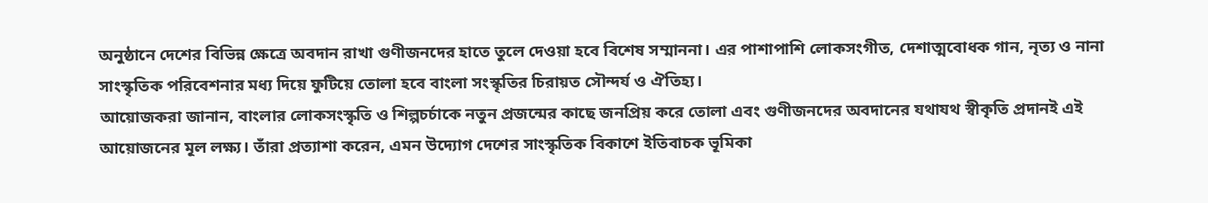অনুষ্ঠানে দেশের বিভিন্ন ক্ষেত্রে অবদান রাখা গুণীজনদের হাতে তুলে দেওয়া হবে বিশেষ সম্মাননা। এর পাশাপাশি লোকসংগীত, দেশাত্মবোধক গান, নৃত্য ও নানা সাংস্কৃতিক পরিবেশনার মধ্য দিয়ে ফুটিয়ে তোলা হবে বাংলা সংস্কৃতির চিরায়ত সৌন্দর্য ও ঐতিহ্য।
আয়োজকরা জানান, বাংলার লোকসংস্কৃতি ও শিল্পচর্চাকে নতুন প্রজন্মের কাছে জনপ্রিয় করে তোলা এবং গুণীজনদের অবদানের যথাযথ স্বীকৃতি প্রদানই এই আয়োজনের মূল লক্ষ্য। তাঁরা প্রত্যাশা করেন, এমন উদ্যোগ দেশের সাংস্কৃতিক বিকাশে ইতিবাচক ভূমিকা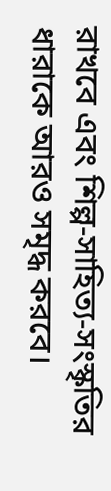রাখবে এবং শিল্প-সাহিত্য-সংস্কৃতির ধারাকে আরও সমৃদ্ধ করবে।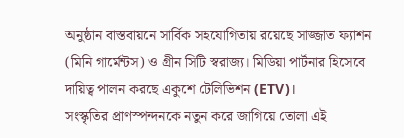অনুষ্ঠান বাস্তবায়নে সার্বিক সহযোগিতায় রয়েছে সাজ্জাত ফ্যাশন (মিনি গার্মেন্টস) ও গ্রীন সিটি স্বরাজ্য। মিডিয়া পার্টনার হিসেবে দায়িত্ব পালন করছে একুশে টেলিভিশন (ETV)।
সংস্কৃতির প্রাণস্পন্দনকে নতুন করে জাগিয়ে তোলা এই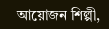আয়োজন শিল্পী,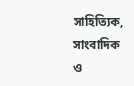সাহিত্যিক, সাংবাদিক ও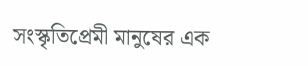সংস্কৃতিপ্রেমী মানুষের এক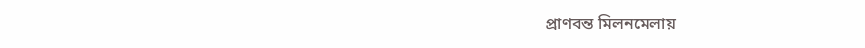প্রাণবন্ত মিলনমেলায়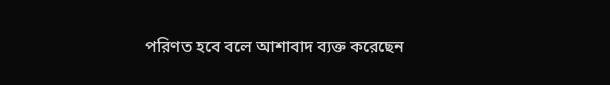পরিণত হবে বলে আশাবাদ ব্যক্ত করেছেন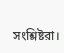সংশ্লিষ্টরা।